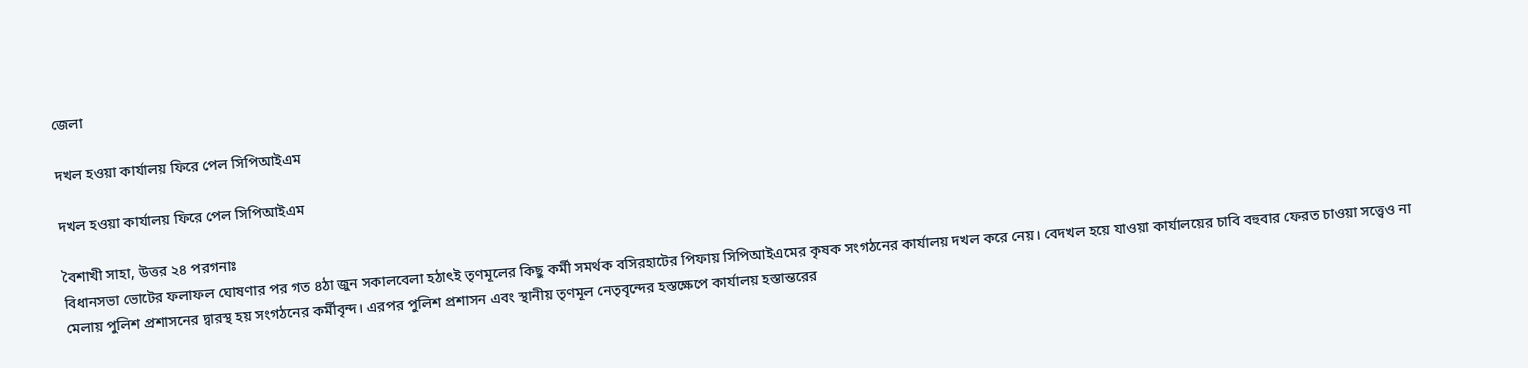জেলা

দখল হওয়া কার্যালয় ফিরে পেল সিপিআইএম

দখল হওয়া কার্যালয় ফিরে পেল সিপিআইএম

বৈশাখী সাহা, উত্তর ২৪ পরগনাঃ
বিধানসভা ভোটের ফলাফল ঘোষণার পর গত ৪ঠা জুন সকালবেলা হঠাৎই তৃণমূলের কিছু কর্মী সমর্থক বসিরহাটের পিফায় সিপিআইএমের কৃষক সংগঠনের কার্যালয় দখল করে নেয়। বেদখল হয়ে যাওয়া কার্যালয়ের চাবি বহুবার ফেরত চাওয়া সত্ত্বেও না মেলায় পুলিশ প্রশাসনের দ্বারস্থ হয় সংগঠনের কর্মীবৃন্দ। এরপর পুলিশ প্রশাসন এবং স্থানীয় তৃণমূল নেতৃবৃন্দের হস্তক্ষেপে কার্যালয় হস্তান্তরের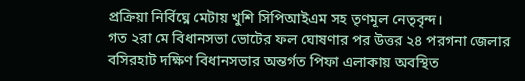প্রক্রিয়া নির্বিঘ্নে মেটায় খুশি সিপিআইএম সহ তৃণমূল নেতৃবৃন্দ।
গত ২রা মে বিধানসভা ভোটের ফল ঘোষণার পর উত্তর ২৪ পরগনা জেলার বসিরহাট দক্ষিণ বিধানসভার অন্তর্গত পিফা এলাকায় অবস্থিত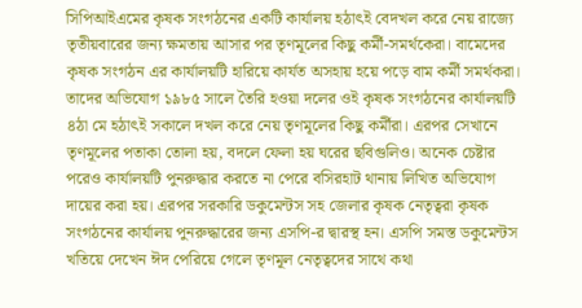সিপিআইএমের কৃষক সংগঠনের একটি কার্যালয় হঠাৎই বেদখল করে নেয় রাজ্যে তৃতীয়বারের জন্য ক্ষমতায় আসার পর তৃণমূলের কিছু কর্মী-সমর্থকেরা। বামেদের কৃষক সংগঠন এর কার্যালয়টি হারিয়ে কার্যত অসহায় হয়ে পড়ে বাম কর্মী সমর্থকরা। তাদের অভিযোগ ১৯৮৫ সালে তৈরি হওয়া দলের ওই কৃষক সংগঠনের কার্যালয়টি ৪ঠা মে হঠাৎই সকালে দখল করে নেয় তৃণমূলের কিছু কর্মীরা। এরপর সেখানে তৃণমূলের পতাকা তোলা হয়, বদলে ফেলা হয় ঘরের ছবিগুলিও। অনেক চেষ্টার পরেও কার্যালয়টি পুনরুদ্ধার করতে না পেরে বসিরহাট থানায় লিখিত অভিযোগ দায়ের করা হয়। এরপর সরকারি ডকুমেন্টস সহ জেলার কৃষক নেতৃত্বরা কৃষক সংগঠনের কার্যালয় পুনরুদ্ধারের জন্য এসপি-র দ্বারস্থ হন। এসপি সমস্ত ডকুমেন্টস খতিয়ে দেখেন ঈদ পেরিয়ে গেলে তৃণমূল নেতৃত্বদের সাথে কথা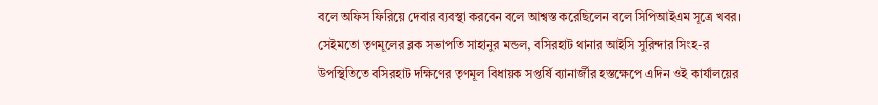বলে অফিস ফিরিয়ে দেবার ব্যবস্থা করবেন বলে আশ্বস্ত করেছিলেন বলে সিপিআইএম সূত্রে খবর। সেইমতো তৃণমূলের ব্লক সভাপতি সাহানুর মন্ডল, বসিরহাট থানার আইসি সুরিন্দার সিংহ-র উপস্থিতিতে বসিরহাট দক্ষিণের তৃণমূল বিধায়ক সপ্তর্ষি ব্যানার্জীর হস্তক্ষেপে এদিন ওই কার্যালয়ের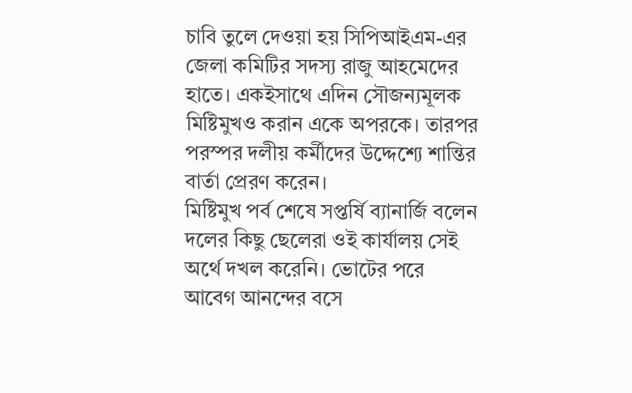চাবি তুলে দেওয়া হয় সিপিআইএম-এর জেলা কমিটির সদস্য রাজু আহমেদের হাতে। একইসাথে এদিন সৌজন্যমূলক মিষ্টিমুখও করান একে অপরকে। তারপর পরস্পর দলীয় কর্মীদের উদ্দেশ্যে শান্তির বার্তা প্রেরণ করেন।
মিষ্টিমুখ পর্ব শেষে সপ্তর্ষি ব্যানার্জি বলেন দলের কিছু ছেলেরা ওই কার্যালয় সেই অর্থে দখল করেনি। ভোটের পরে আবেগ আনন্দের বসে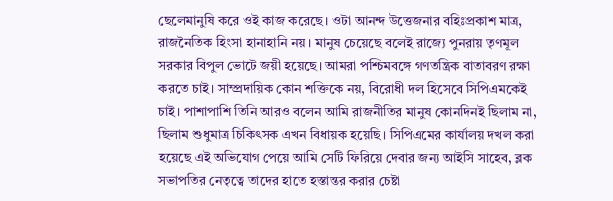ছেলেমানুষি করে ওই কাজ করেছে। ওটা আনন্দ উত্তেজনার বহিঃপ্রকাশ মাত্র, রাজনৈতিক হিংসা হানাহানি নয়। মানুষ চেয়েছে বলেই রাজ্যে পুনরায় তৃণমূল সরকার বিপুল ভোটে জয়ী হয়েছে। আমরা পশ্চিমবঙ্গে গণতন্ত্রিক বাতাবরণ রক্ষা করতে চাই। সাম্প্রদায়িক কোন শক্তিকে নয়, বিরোধী দল হিসেবে সিপিএমকেই চাই। পাশাপাশি তিনি আরও বলেন আমি রাজনীতির মানুষ কোনদিনই ছিলাম না, ছিলাম শুধুমাত্র চিকিৎসক এখন বিধায়ক হয়েছি। সিপিএমের কার্যালয় দখল করা হয়েছে এই অভিযোগ পেয়ে আমি সেটি ফিরিয়ে দেবার জন্য আইসি সাহেব, ব্লক সভাপতির নেতৃত্বে তাদের হাতে হস্তান্তর করার চেষ্টা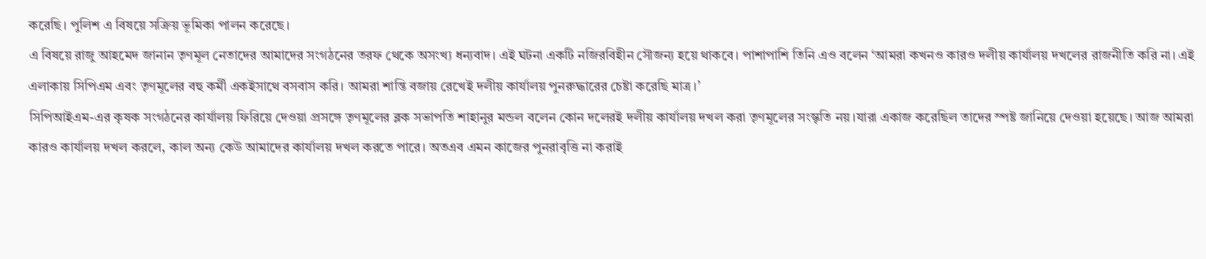করেছি। পুলিশ এ বিষয়ে সক্রিয় ভূমিকা পালন করেছে।
এ বিষয়ে রাজু আহমেদ জানান তৃণমূল নেতাদের আমাদের সংগঠনের তরফ থেকে অসংখ্য ধন্যবাদ। এই ঘটনা একটি নজিরবিহীন সৌজন্য হয়ে থাকবে। পাশাপাশি তিনি এও বলেন ‘আমরা কখনও কারও দলীয় কার্যালয় দখলের রাজনীতি করি না। এই এলাকায় সিপিএম এবং তৃণমূলের বহু কর্মী একইসাথে বসবাস করি। আমরা শান্তি বজায় রেখেই দলীয় কার্যালয় পুনরুদ্ধারের চেষ্টা করেছি মাত্র।’
সিপিআইএম-এর কৃষক সংগঠনের কার্যালয় ফিরিয়ে দেওয়া প্রসঙ্গে তৃণমূলের ব্লক সভাপতি শাহানুর মন্ডল বলেন কোন দলেরই দলীয় কার্যালয় দখল করা তৃণমূলের সংস্কৃতি নয়।যারা একাজ করেছিল তাদের স্পষ্ট জানিয়ে দেওয়া হয়েছে। আজ আমরা কারও কার্যালয় দখল করলে, কাল অন্য কেউ আমাদের কার্যালয় দখল করতে পারে। অতএব এমন কাজের পুনরাবৃত্তি না করাই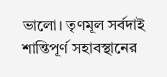ভালো। তৃণমূল সর্বদাই শান্তিপূর্ণ সহাবস্থানের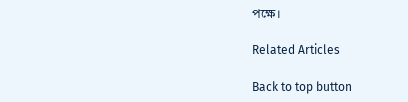পক্ষে।

Related Articles

Back to top button